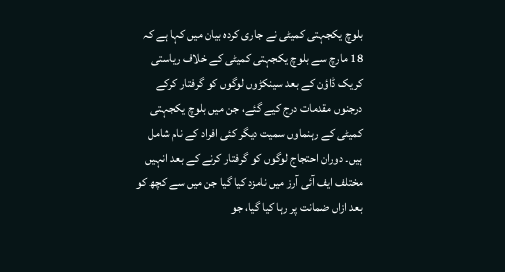بلوچ یکجہتی کمیٹی نے جاری کردہ بیان میں کہا ہے کہ 18 مارچ سے بلوچ یکجہتی کمیٹی کے خلاف ریاستی کریک ڈاؤن کے بعد سینکڑوں لوگوں کو گرفتار کرکے درجنوں مقدمات درج کیے گئے، جن میں بلوچ یکجہتی کمیٹی کے رہنماوں سمیت دیگر کئی افراد کے نام شامل ہیں۔ دوران احتجاج لوگوں کو گرفتار کرنے کے بعد انہیں مختلف ایف آئی آرز میں نامزد کیا گیا جن میں سے کچھ کو بعد ازاں ضمانت پر رہا کیا گیا، جو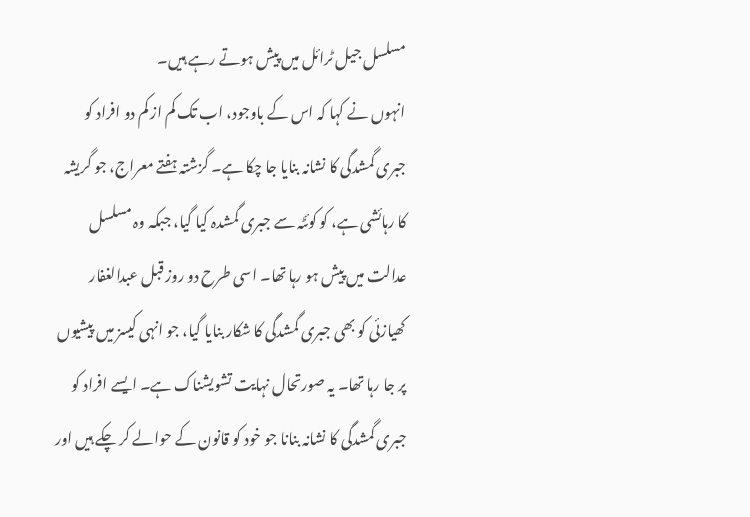مسلسل جیل ٹرائل میں پیش ہوتے رہے ہیں۔
انہوں نے کہا کہ اس کے باوجود، اب تک کم از کم دو افراد کو جبری گمشدگی کا نشانہ بنایا جا چکا ہے۔ گزشتہ ہفتے معراج، جو گریشہ کا رہائشی ہے، کو کوئٹہ سے جبری گمشدہ کیا گیا، جبکہ وہ مسلسل عدالت میں پیش ہو رہا تھا۔ اسی طرح دو روز قبل عبدالغفار کھیازئی کو بھی جبری گمشدگی کا شکار بنایا گیا، جو انہی کیسز میں پیشیوں پر جا رہا تھا۔ یہ صورتحال نہایت تشویشناک ہے۔ ایسے افراد کو جبری گمشدگی کا نشانہ بنانا جو خود کو قانون کے حوالے کر چکے ہیں اور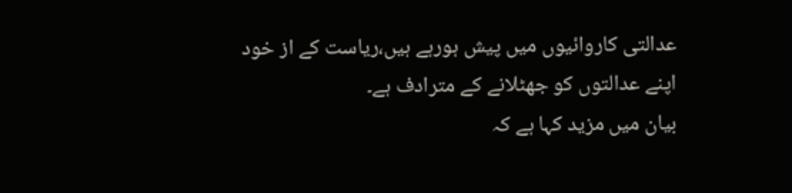عدالتی کاروائیوں میں پیش ہورہے ہیں،ریاست کے از خود اپنے عدالتوں کو جھٹلانے کے مترادف ہے۔
بیان میں مزید کہا ہے کہ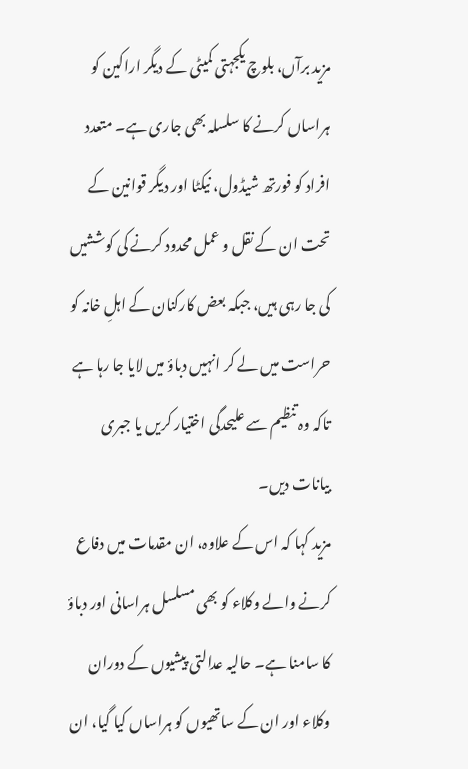مزید برآں، بلوچ یکجہتی کمیٹی کے دیگر اراکین کو ہراساں کرنے کا سلسلہ بھی جاری ہے۔ متعدد افراد کو فورتھ شیڈول، نیکٹا اور دیگر قوانین کے تحت ان کے نقل و عمل محدود کرنے کی کوششیں کی جا رہی ہیں، جبکہ بعض کارکنان کے اہلِ خانہ کو حراست میں لے کر انہیں دباؤ میں لایا جا رہا ہے تاکہ وہ تنظیم سے علیحدگی اختیار کریں یا جبری بیانات دیں۔
مزید کہا کہ اس کے علاوہ، ان مقدمات میں دفاع کرنے والے وکلاء کو بھی مسلسل ہراسانی اور دباؤ کا سامنا ہے۔ حالیہ عدالتی پیشیوں کے دوران وکلاء اور ان کے ساتھیوں کو ہراساں کیا گیا، ان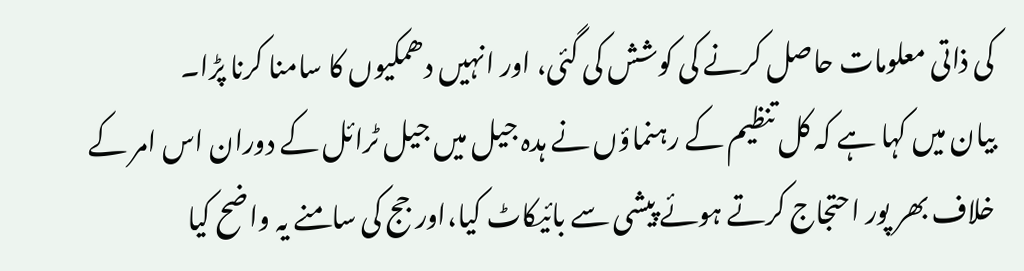کی ذاتی معلومات حاصل کرنے کی کوشش کی گئی، اور انہیں دھمکیوں کا سامنا کرنا پڑا۔
بیان میں کہا ہے کہ کل تنظیم کے رہنماؤں نے ہدہ جیل میں جیل ٹرائل کے دوران اس امر کے خلاف بھر پور احتجاج کرتے ہوئے پیشی سے بائیکاٹ کیا،اور جج کی سامنے یہ واضح کیا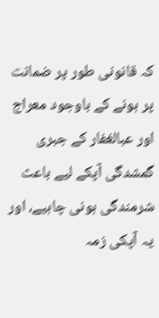کہ قانونی طور پر ضمانت پر ہونے کے باوجود معراج اور عبالغفار کے جبری گمشدگی آپکے لیے باعث شرمندگی ہونی چاہیے، اور یہ آپکی زمہ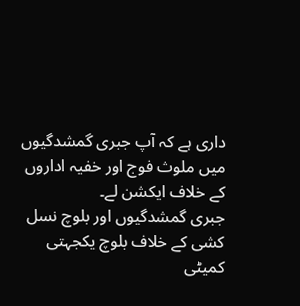داری ہے کہ آپ جبری گمشدگیوں میں ملوث فوج اور خفیہ اداروں کے خلاف ایکشن لے۔
جبری گمشدگیوں اور بلوچ نسل کشی کے خلاف بلوچ یکجہتی کمیٹی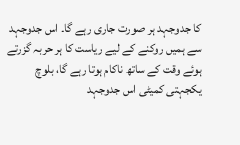کا جدوجہد ہر صورت جاری رہے گا۔ اس جدوجہد سے ہمیں روکنے کے لیے ریاست کا ہر حربہ گزرتے ہوئے وقت کے ساتھ ناکام ہوتا رہے گا، بلوچ یکجہتی کمیٹی اس جدوجہد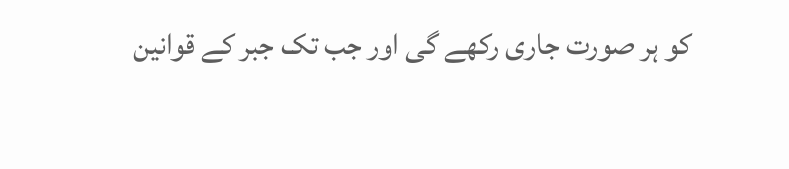کو ہر صورت جاری رکھے گی اور جب تک جبر کے قوانین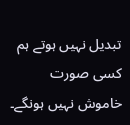تبدیل نہیں ہوتے ہم کسی صورت خاموش نہیں ہونگے۔